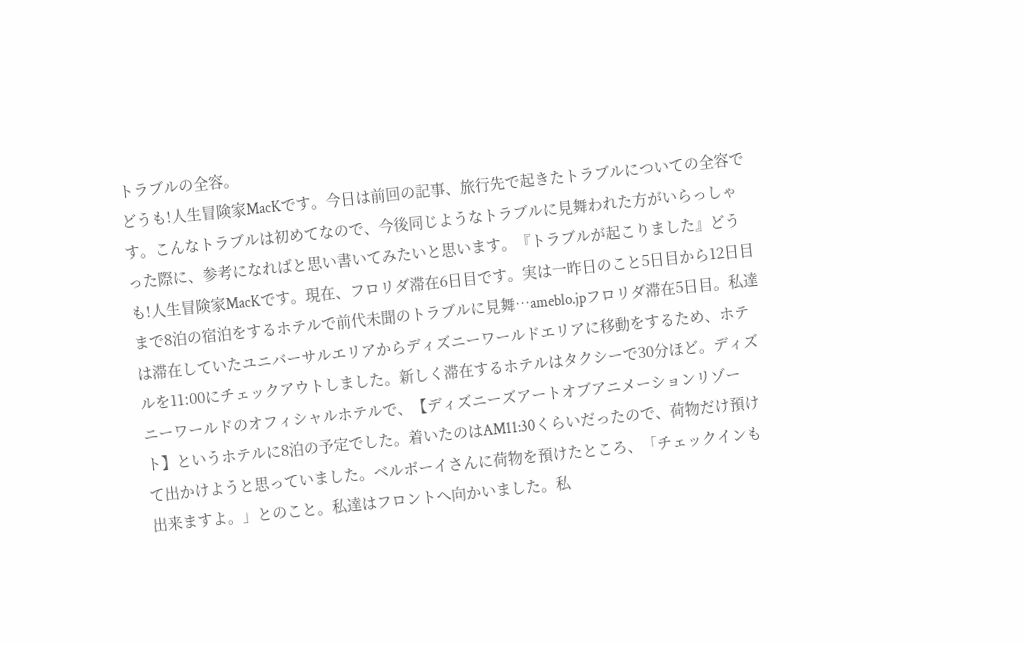トラブルの全容。
どうも!人生冒険家MacKです。今日は前回の記事、旅行先で起きたトラブルについての全容です。こんなトラブルは初めてなので、今後同じようなトラブルに見舞われた方がいらっしゃった際に、参考になればと思い書いてみたいと思います。『トラブルが起こりました』どうも!人生冒険家MacKです。現在、フロリダ滞在6日目です。実は一昨日のこと5日目から12日目まで8泊の宿泊をするホテルで前代未聞のトラブルに見舞…ameblo.jpフロリダ滞在5日目。私達は滞在していたユニバーサルエリアからディズニーワールドエリアに移動をするため、ホテルを11:00にチェックアウトしました。新しく滞在するホテルはタクシーで30分ほど。ディズニーワールドのオフィシャルホテルで、【ディズニーズアートオブアニメーションリゾート】というホテルに8泊の予定でした。着いたのはAM11:30くらいだったので、荷物だけ預けて出かけようと思っていました。ベルボーイさんに荷物を預けたところ、「チェックインも出来ますよ。」とのこと。私達はフロントへ向かいました。私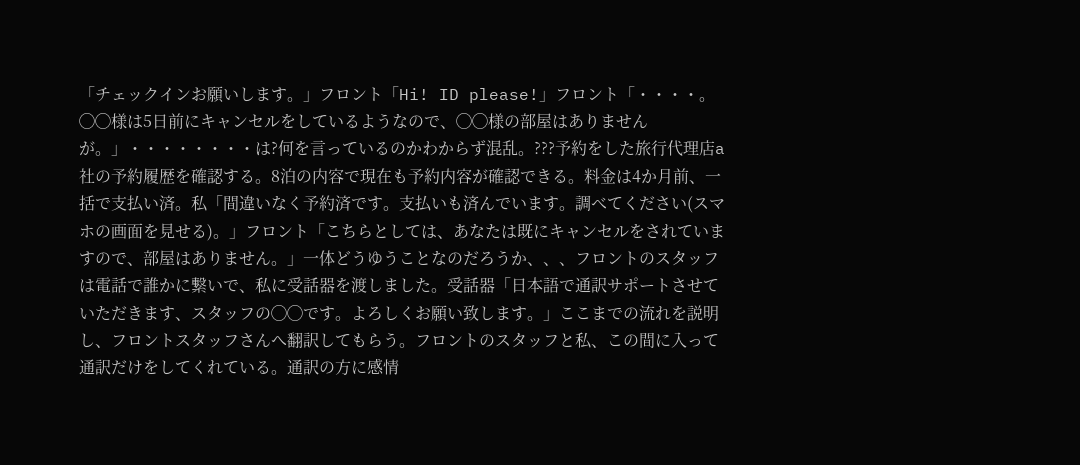「チェックインお願いします。」フロント「Hi! ID please!」フロント「・・・・。◯◯様は5日前にキャンセルをしているようなので、◯◯様の部屋はありませんが。」・・・・・・・・は?何を言っているのかわからず混乱。???予約をした旅行代理店a社の予約履歴を確認する。8泊の内容で現在も予約内容が確認できる。料金は4か月前、一括で支払い済。私「間違いなく予約済です。支払いも済んでいます。調べてください(スマホの画面を見せる)。」フロント「こちらとしては、あなたは既にキャンセルをされていますので、部屋はありません。」一体どうゆうことなのだろうか、、、フロントのスタッフは電話で誰かに繋いで、私に受話器を渡しました。受話器「日本語で通訳サポートさせていただきます、スタッフの◯◯です。よろしくお願い致します。」ここまでの流れを説明し、フロントスタッフさんへ翻訳してもらう。フロントのスタッフと私、この間に入って通訳だけをしてくれている。通訳の方に感情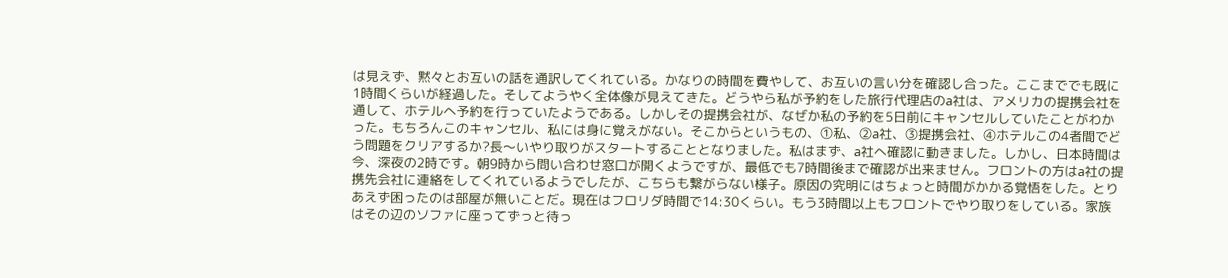は見えず、黙々とお互いの話を通訳してくれている。かなりの時間を費やして、お互いの言い分を確認し合った。ここまででも既に1時間くらいが経過した。そしてようやく全体像が見えてきた。どうやら私が予約をした旅行代理店のa社は、アメリカの提携会社を通して、ホテルへ予約を行っていたようである。しかしその提携会社が、なぜか私の予約を5日前にキャンセルしていたことがわかった。もちろんこのキャンセル、私には身に覚えがない。そこからというもの、①私、②a社、③提携会社、④ホテルこの4者間でどう問題をクリアするか?長〜いやり取りがスタートすることとなりました。私はまず、a社へ確認に動きました。しかし、日本時間は今、深夜の2時です。朝9時から問い合わせ窓口が開くようですが、最低でも7時間後まで確認が出来ません。フロントの方はa社の提携先会社に連絡をしてくれているようでしたが、こちらも繋がらない様子。原因の究明にはちょっと時間がかかる覚悟をした。とりあえず困ったのは部屋が無いことだ。現在はフロリダ時間で14:30くらい。もう3時間以上もフロントでやり取りをしている。家族はその辺のソファに座ってずっと待っ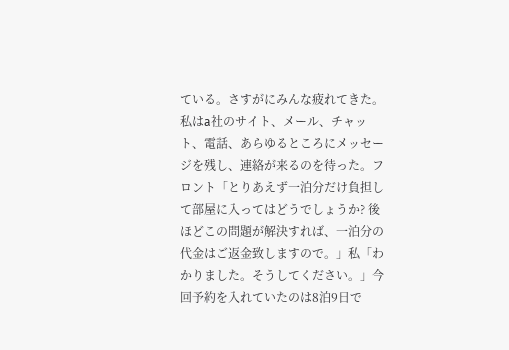ている。さすがにみんな疲れてきた。私はa社のサイト、メール、チャット、電話、あらゆるところにメッセージを残し、連絡が来るのを待った。フロント「とりあえず一泊分だけ負担して部屋に入ってはどうでしょうか? 後ほどこの問題が解決すれば、一泊分の代金はご返金致しますので。」私「わかりました。そうしてください。」今回予約を入れていたのは8泊9日で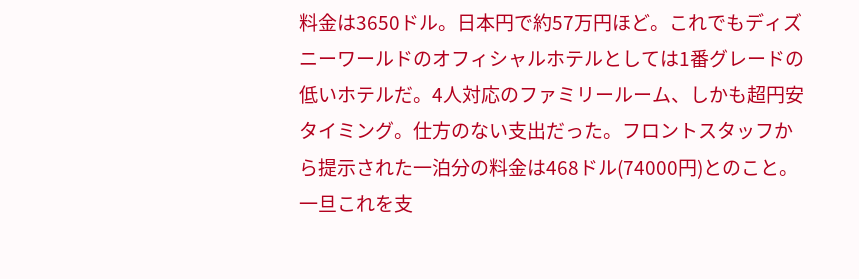料金は3650ドル。日本円で約57万円ほど。これでもディズニーワールドのオフィシャルホテルとしては1番グレードの低いホテルだ。4人対応のファミリールーム、しかも超円安タイミング。仕方のない支出だった。フロントスタッフから提示された一泊分の料金は468ドル(74000円)とのこと。一旦これを支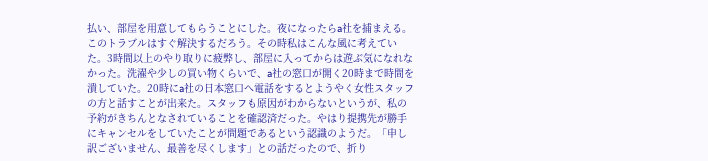払い、部屋を用意してもらうことにした。夜になったらa社を捕まえる。このトラブルはすぐ解決するだろう。その時私はこんな風に考えていた。3時間以上のやり取りに疲弊し、部屋に入ってからは遊ぶ気になれなかった。洗濯や少しの買い物くらいで、a社の窓口が開く20時まで時間を潰していた。20時にa社の日本窓口へ電話をするとようやく女性スタッフの方と話すことが出来た。スタッフも原因がわからないというが、私の予約がきちんとなされていることを確認済だった。やはり提携先が勝手にキャンセルをしていたことが問題であるという認識のようだ。「申し訳ございません、最善を尽くします」との話だったので、折り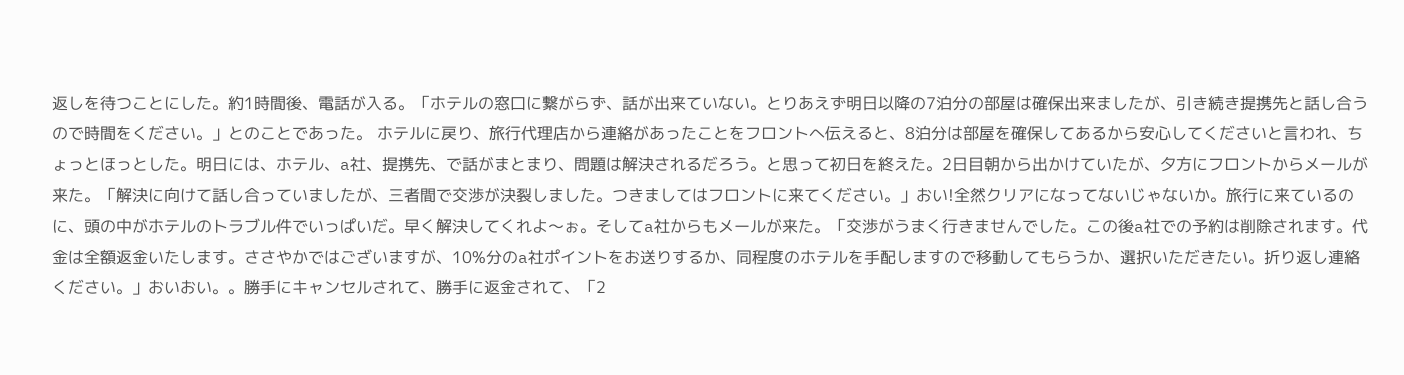返しを待つことにした。約1時間後、電話が入る。「ホテルの窓口に繋がらず、話が出来ていない。とりあえず明日以降の7泊分の部屋は確保出来ましたが、引き続き提携先と話し合うので時間をください。」とのことであった。 ホテルに戻り、旅行代理店から連絡があったことをフロントへ伝えると、8泊分は部屋を確保してあるから安心してくださいと言われ、ちょっとほっとした。明日には、ホテル、a社、提携先、で話がまとまり、問題は解決されるだろう。と思って初日を終えた。2日目朝から出かけていたが、夕方にフロントからメールが来た。「解決に向けて話し合っていましたが、三者間で交渉が決裂しました。つきましてはフロントに来てください。」おい!全然クリアになってないじゃないか。旅行に来ているのに、頭の中がホテルのトラブル件でいっぱいだ。早く解決してくれよ〜ぉ。そしてa社からもメールが来た。「交渉がうまく行きませんでした。この後a社での予約は削除されます。代金は全額返金いたします。ささやかではございますが、10%分のa社ポイントをお送りするか、同程度のホテルを手配しますので移動してもらうか、選択いただきたい。折り返し連絡ください。」おいおい。。勝手にキャンセルされて、勝手に返金されて、「2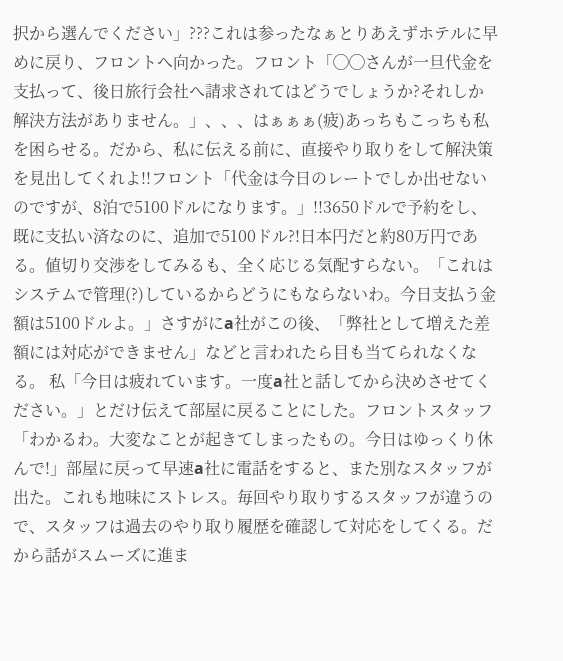択から選んでください」???これは参ったなぁとりあえずホテルに早めに戻り、フロントへ向かった。フロント「◯◯さんが一旦代金を支払って、後日旅行会社へ請求されてはどうでしょうか?それしか解決方法がありません。」、、、はぁぁぁ(疲)あっちもこっちも私を困らせる。だから、私に伝える前に、直接やり取りをして解決策を見出してくれよ!!フロント「代金は今日のレートでしか出せないのですが、8泊で5100ドルになります。」!!3650ドルで予約をし、既に支払い済なのに、追加で5100ドル?!日本円だと約80万円である。値切り交渉をしてみるも、全く応じる気配すらない。「これはシステムで管理(?)しているからどうにもならないわ。今日支払う金額は5100ドルよ。」さすがにa社がこの後、「弊社として増えた差額には対応ができません」などと言われたら目も当てられなくなる。 私「今日は疲れています。一度a社と話してから決めさせてください。」とだけ伝えて部屋に戻ることにした。フロントスタッフ「わかるわ。大変なことが起きてしまったもの。今日はゆっくり休んで!」部屋に戻って早速a社に電話をすると、また別なスタッフが出た。これも地味にストレス。毎回やり取りするスタッフが違うので、スタッフは過去のやり取り履歴を確認して対応をしてくる。だから話がスムーズに進ま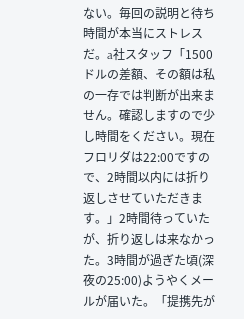ない。毎回の説明と待ち時間が本当にストレスだ。a社スタッフ「1500ドルの差額、その額は私の一存では判断が出来ません。確認しますので少し時間をください。現在フロリダは22:00ですので、2時間以内には折り返しさせていただきます。」2時間待っていたが、折り返しは来なかった。3時間が過ぎた頃(深夜の25:00)ようやくメールが届いた。「提携先が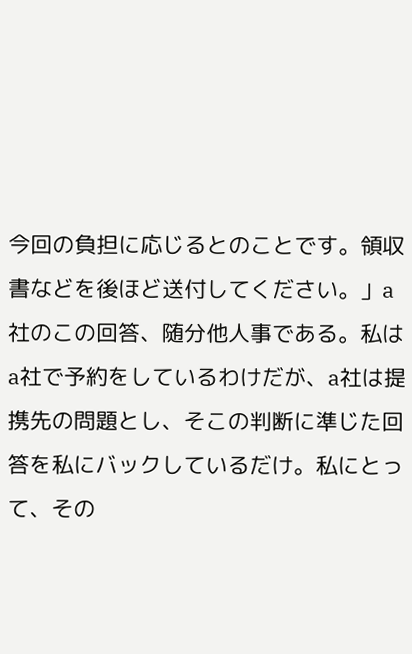今回の負担に応じるとのことです。領収書などを後ほど送付してください。」a社のこの回答、随分他人事である。私はa社で予約をしているわけだが、a社は提携先の問題とし、そこの判断に準じた回答を私にバックしているだけ。私にとって、その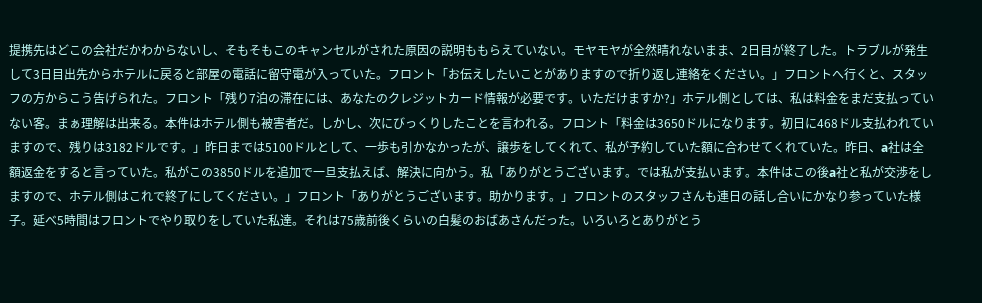提携先はどこの会社だかわからないし、そもそもこのキャンセルがされた原因の説明ももらえていない。モヤモヤが全然晴れないまま、2日目が終了した。トラブルが発生して3日目出先からホテルに戻ると部屋の電話に留守電が入っていた。フロント「お伝えしたいことがありますので折り返し連絡をください。」フロントへ行くと、スタッフの方からこう告げられた。フロント「残り7泊の滞在には、あなたのクレジットカード情報が必要です。いただけますか?」ホテル側としては、私は料金をまだ支払っていない客。まぁ理解は出来る。本件はホテル側も被害者だ。しかし、次にびっくりしたことを言われる。フロント「料金は3650ドルになります。初日に468ドル支払われていますので、残りは3182ドルです。」昨日までは5100ドルとして、一歩も引かなかったが、譲歩をしてくれて、私が予約していた額に合わせてくれていた。昨日、a社は全額返金をすると言っていた。私がこの3850ドルを追加で一旦支払えば、解決に向かう。私「ありがとうございます。では私が支払います。本件はこの後a社と私が交渉をしますので、ホテル側はこれで終了にしてください。」フロント「ありがとうございます。助かります。」フロントのスタッフさんも連日の話し合いにかなり参っていた様子。延べ5時間はフロントでやり取りをしていた私達。それは75歳前後くらいの白髪のおばあさんだった。いろいろとありがとう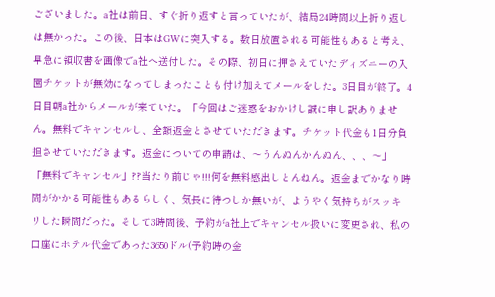ございました。a社は前日、すぐ折り返すと言っていたが、結局24時間以上折り返しは無かった。この後、日本はGWに突入する。数日放置される可能性もあると考え、早急に領収書を画像でa社へ送付した。その際、初日に押さえていたディズニーの入園チケットが無効になってしまったことも付け加えてメールをした。3日目が終了。4日目朝a社からメールが来ていた。「今回はご迷惑をおかけし誠に申し訳ありません。無料でキャンセルし、全額返金とさせていただきます。チケット代金も1日分負担させていただきます。返金についての申請は、〜うんぬんかんぬん、、、〜」「無料でキャンセル」??当たり前じゃ!!!何を無料感出しとんねん。返金までかなり時間がかかる可能性もあるらしく、気長に待つしか無いが、ようやく気持ちがスッキリした瞬間だった。そして3時間後、予約がa社上でキャンセル扱いに変更され、私の口座にホテル代金であった3650ドル(予約時の金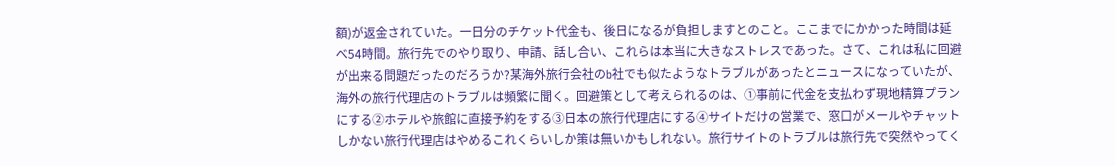額)が返金されていた。一日分のチケット代金も、後日になるが負担しますとのこと。ここまでにかかった時間は延べ54時間。旅行先でのやり取り、申請、話し合い、これらは本当に大きなストレスであった。さて、これは私に回避が出来る問題だったのだろうか?某海外旅行会社のb社でも似たようなトラブルがあったとニュースになっていたが、海外の旅行代理店のトラブルは頻繁に聞く。回避策として考えられるのは、①事前に代金を支払わず現地精算プランにする②ホテルや旅館に直接予約をする③日本の旅行代理店にする④サイトだけの営業で、窓口がメールやチャットしかない旅行代理店はやめるこれくらいしか策は無いかもしれない。旅行サイトのトラブルは旅行先で突然やってく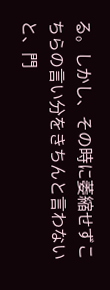る。しかし、その時に萎縮せずこちらの言い分をきちんと言わないと、門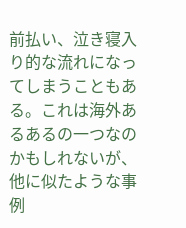前払い、泣き寝入り的な流れになってしまうこともある。これは海外あるあるの一つなのかもしれないが、他に似たような事例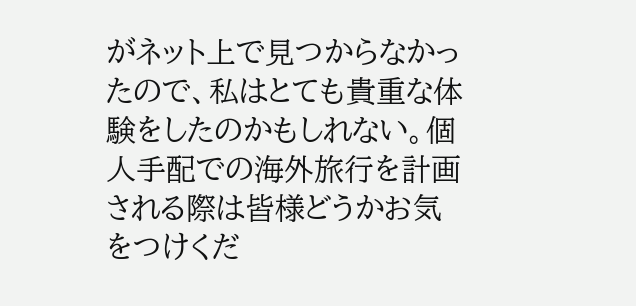がネット上で見つからなかったので、私はとても貴重な体験をしたのかもしれない。個人手配での海外旅行を計画される際は皆様どうかお気をつけくだ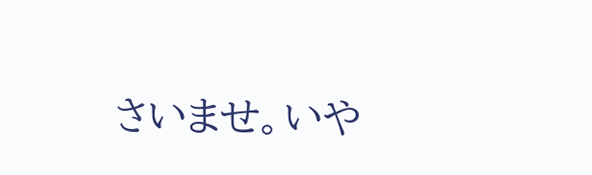さいませ。いや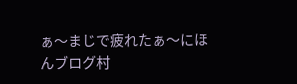ぁ〜まじで疲れたぁ〜にほんブログ村